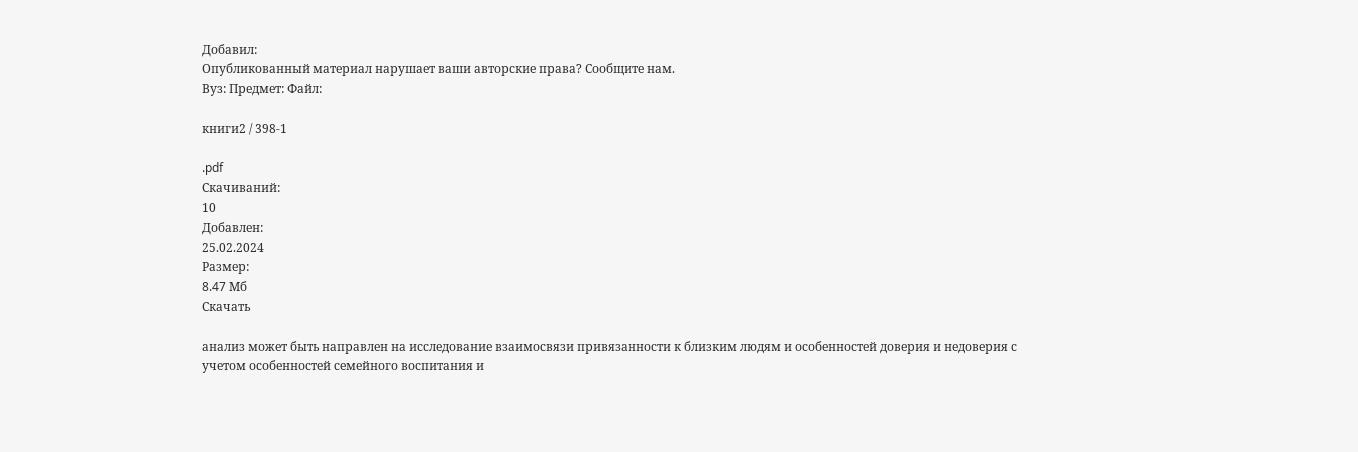Добавил:
Опубликованный материал нарушает ваши авторские права? Сообщите нам.
Вуз: Предмет: Файл:

книги2 / 398-1

.pdf
Скачиваний:
10
Добавлен:
25.02.2024
Размер:
8.47 Mб
Скачать

анализ может быть направлен на исследование взаимосвязи привязанности к близким людям и особенностей доверия и недоверия с учетом особенностей семейного воспитания и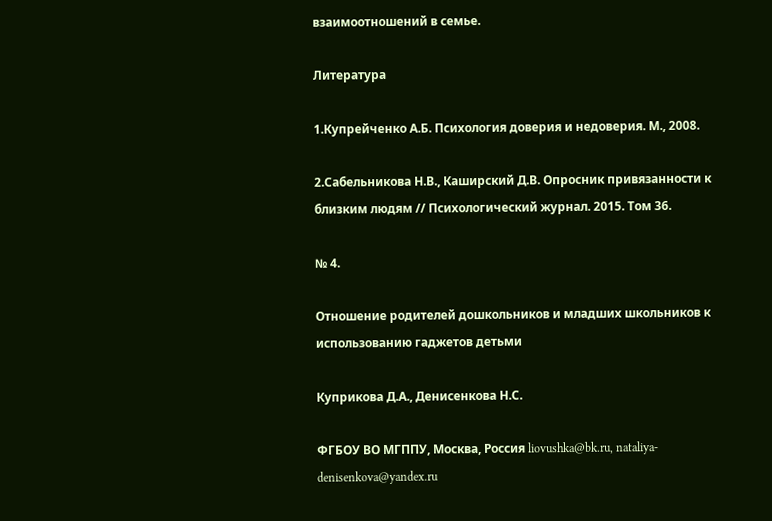взаимоотношений в семье.

Литература

1.Купрейченко А.Б. Психология доверия и недоверия. М., 2008.

2.Сабельникова Н.В., Каширский Д.В. Опросник привязанности к близким людям // Психологический журнал. 2015. Том 36.

№ 4.

Отношение родителей дошкольников и младших школьников к использованию гаджетов детьми

Куприкова Д.А., Денисенкова Н.С.

ФГБОУ ВО МГППУ, Москва, Россия liovushka@bk.ru, nataliya-denisenkova@yandex.ru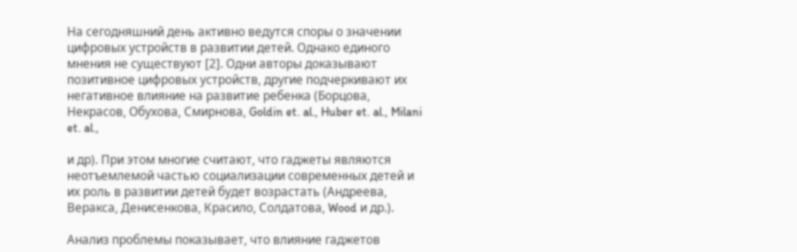На сегодняшний день активно ведутся споры о значении цифровых устройств в развитии детей. Однако единого мнения не существуют [2]. Одни авторы доказывают позитивное цифровых устройств, другие подчеркивают их негативное влияние на развитие ребенка (Борцова, Некрасов, Обухова, Смирнова, Goldin et. al., Huber et. al., Milani et. al.,

и др). При этом многие считают, что гаджеты являются неотъемлемой частью социализации современных детей и их роль в развитии детей будет возрастать (Андреева, Веракса, Денисенкова, Красило, Солдатова, Wood и др.).

Анализ проблемы показывает, что влияние гаджетов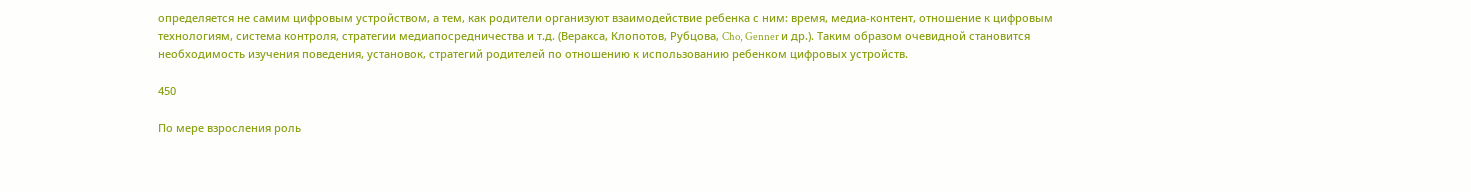определяется не самим цифровым устройством, а тем, как родители организуют взаимодействие ребенка с ним: время, медиа-контент, отношение к цифровым технологиям, система контроля, стратегии медиапосредничества и т.д. (Веракса, Клопотов, Рубцова, Cho, Genner и др.). Таким образом очевидной становится необходимость изучения поведения, установок, стратегий родителей по отношению к использованию ребенком цифровых устройств.

450

По мере взросления роль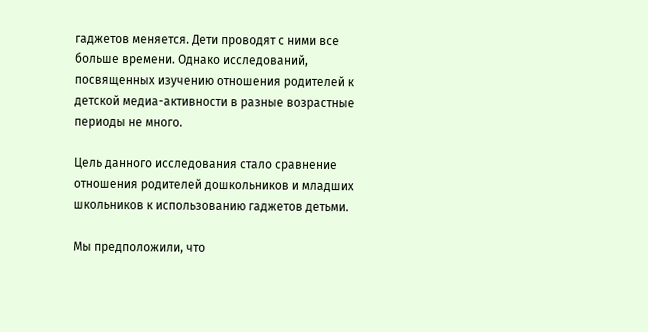гаджетов меняется. Дети проводят с ними все больше времени. Однако исследований, посвященных изучению отношения родителей к детской медиа-активности в разные возрастные периоды не много.

Цель данного исследования стало сравнение отношения родителей дошкольников и младших школьников к использованию гаджетов детьми.

Мы предположили, что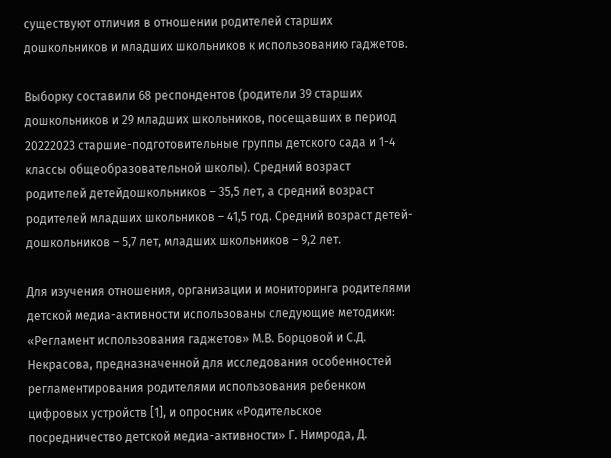существуют отличия в отношении родителей старших дошкольников и младших школьников к использованию гаджетов.

Выборку составили 68 респондентов (родители 39 старших дошкольников и 29 младших школьников, посещавших в период 20222023 старшие-подготовительные группы детского сада и 1-4 классы общеобразовательной школы). Средний возраст родителей детейдошкольников – 35,5 лет, а средний возраст родителей младших школьников – 41,5 год. Средний возраст детей-дошкольников – 5,7 лет, младших школьников – 9,2 лет.

Для изучения отношения, организации и мониторинга родителями детской медиа-активности использованы следующие методики: «Регламент использования гаджетов» М.В. Борцовой и С.Д. Некрасова, предназначенной для исследования особенностей регламентирования родителями использования ребенком цифровых устройств [1], и опросник «Родительское посредничество детской медиа-активности» Г. Нимрода, Д.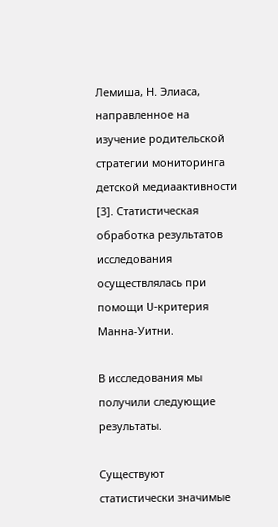Лемиша, Н. Элиаса, направленное на изучение родительской стратегии мониторинга детской медиаактивности [3]. Статистическая обработка результатов исследования осуществлялась при помощи U-критерия Манна-Уитни.

В исследования мы получили следующие результаты.

Существуют статистически значимые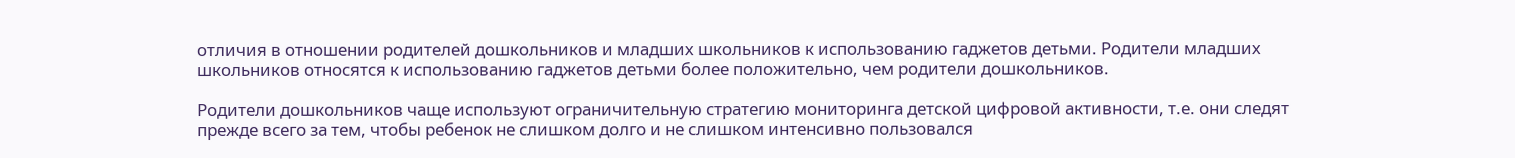отличия в отношении родителей дошкольников и младших школьников к использованию гаджетов детьми. Родители младших школьников относятся к использованию гаджетов детьми более положительно, чем родители дошкольников.

Родители дошкольников чаще используют ограничительную стратегию мониторинга детской цифровой активности, т.е. они следят прежде всего за тем, чтобы ребенок не слишком долго и не слишком интенсивно пользовался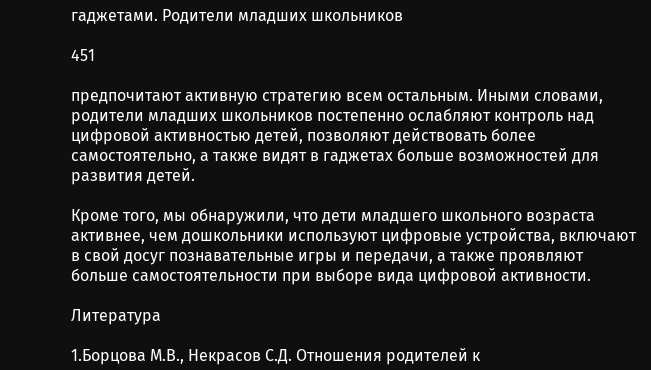гаджетами. Родители младших школьников

451

предпочитают активную стратегию всем остальным. Иными словами, родители младших школьников постепенно ослабляют контроль над цифровой активностью детей, позволяют действовать более самостоятельно, а также видят в гаджетах больше возможностей для развития детей.

Кроме того, мы обнаружили, что дети младшего школьного возраста активнее, чем дошкольники используют цифровые устройства, включают в свой досуг познавательные игры и передачи, а также проявляют больше самостоятельности при выборе вида цифровой активности.

Литература

1.Борцова М.В., Некрасов С.Д. Отношения родителей к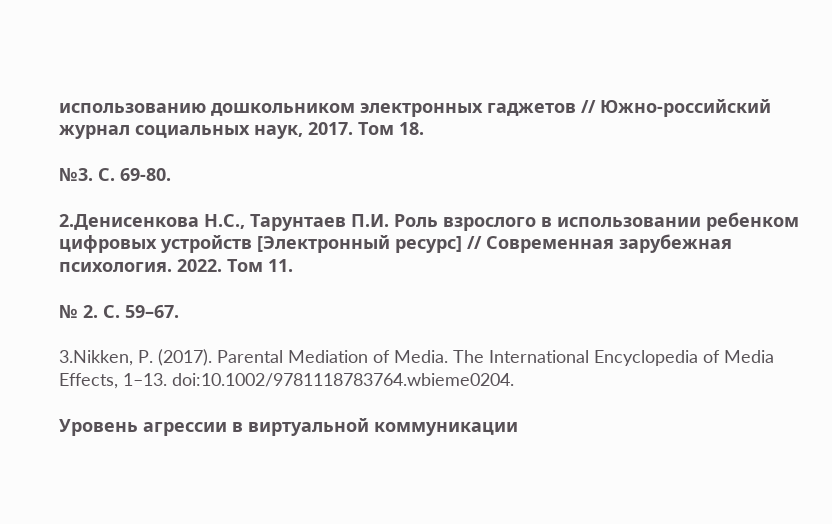использованию дошкольником электронных гаджетов // Южно-российский журнал социальных наук, 2017. Том 18.

№3. С. 69-80.

2.Денисенкова Н.С., Тарунтаев П.И. Роль взрослого в использовании ребенком цифровых устройств [Электронный ресурс] // Современная зарубежная психология. 2022. Том 11.

№ 2. С. 59–67.

3.Nikken, P. (2017). Parental Mediation of Media. The International Encyclopedia of Media Effects, 1–13. doi:10.1002/9781118783764.wbieme0204.

Уровень агрессии в виртуальной коммуникации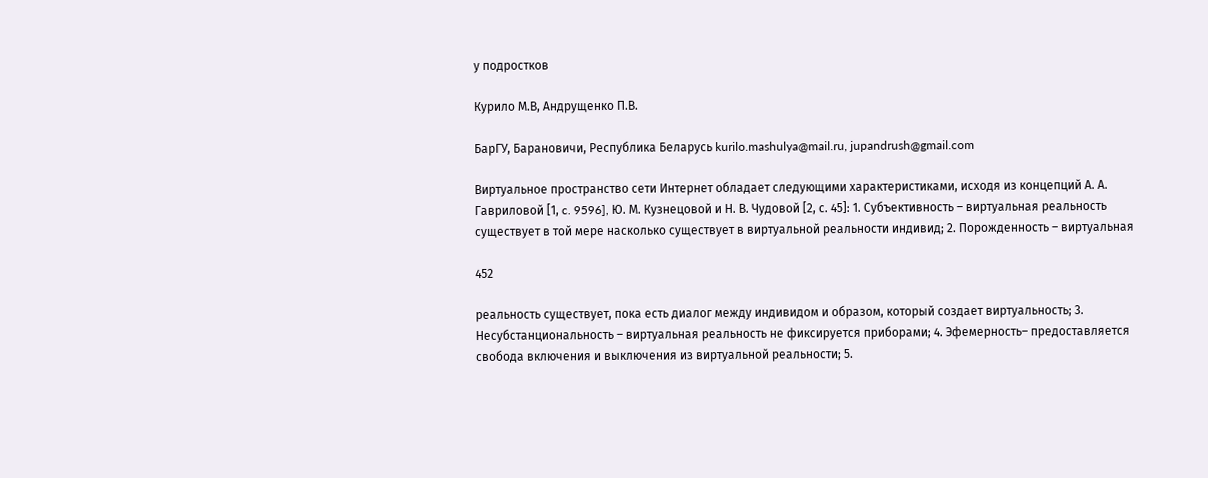у подростков

Курило М.В, Андрущенко П.В.

БарГУ, Барановичи, Республика Беларусь kurilo.mashulya@mail.ru, jupandrush@gmail.com

Виртуальное пространство сети Интернет обладает следующими характеристиками, исходя из концепций А. А. Гавриловой [1, c. 9596], Ю. М. Кузнецовой и Н. В. Чудовой [2, с. 45]: 1. Субъективность – виртуальная реальность существует в той мере насколько существует в виртуальной реальности индивид; 2. Порожденность – виртуальная

452

реальность существует, пока есть диалог между индивидом и образом, который создает виртуальность; 3. Несубстанциональность – виртуальная реальность не фиксируется приборами; 4. Эфемерность– предоставляется свобода включения и выключения из виртуальной реальности; 5.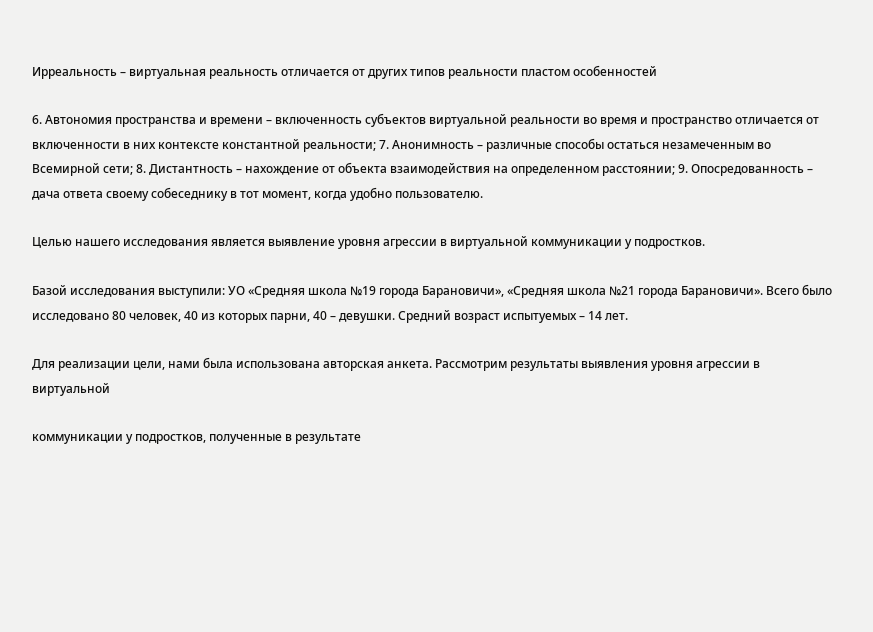Ирреальность – виртуальная реальность отличается от других типов реальности пластом особенностей

6. Автономия пространства и времени – включенность субъектов виртуальной реальности во время и пространство отличается от включенности в них контексте константной реальности; 7. Анонимность – различные способы остаться незамеченным во Всемирной сети; 8. Дистантность – нахождение от объекта взаимодействия на определенном расстоянии; 9. Опосредованность – дача ответа своему собеседнику в тот момент, когда удобно пользователю.

Целью нашего исследования является выявление уровня агрессии в виртуальной коммуникации у подростков.

Базой исследования выступили: УО «Средняя школа №19 города Барановичи», «Средняя школа №21 города Барановичи». Всего было исследовано 80 человек, 40 из которых парни, 40 – девушки. Средний возраст испытуемых – 14 лет.

Для реализации цели, нами была использована авторская анкета. Рассмотрим результаты выявления уровня агрессии в виртуальной

коммуникации у подростков, полученные в результате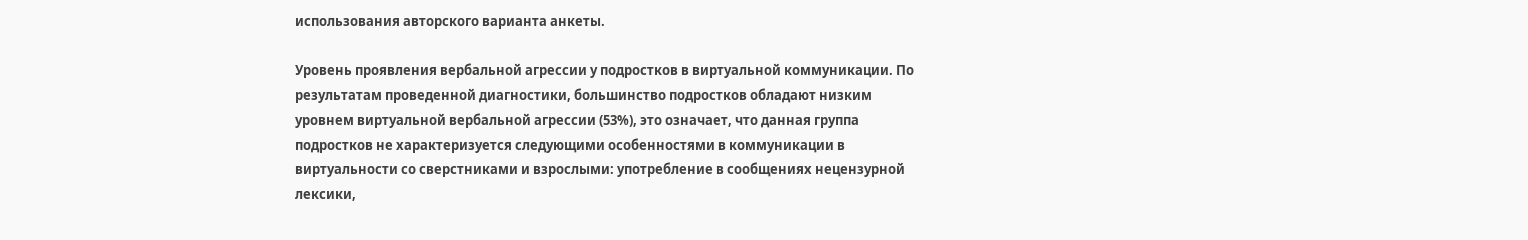использования авторского варианта анкеты.

Уровень проявления вербальной агрессии у подростков в виртуальной коммуникации. По результатам проведенной диагностики, большинство подростков обладают низким уровнем виртуальной вербальной агрессии (53%), это означает, что данная группа подростков не характеризуется следующими особенностями в коммуникации в виртуальности со сверстниками и взрослыми: употребление в сообщениях нецензурной лексики,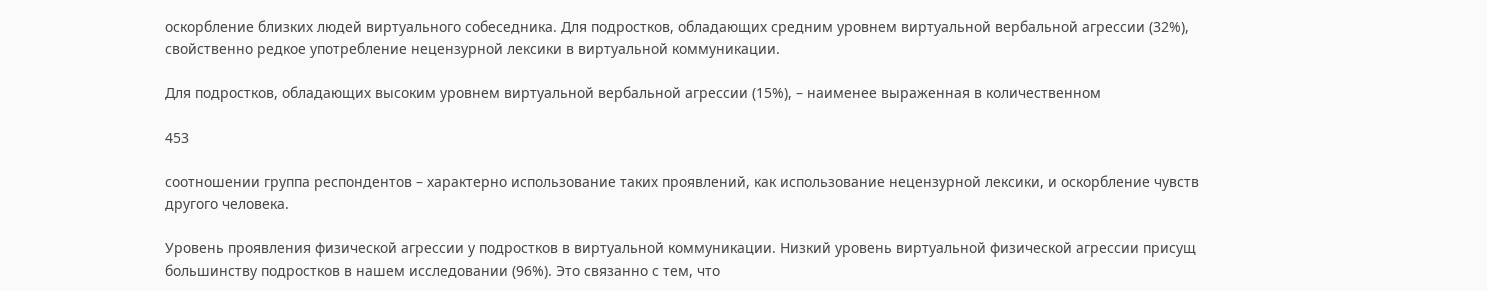оскорбление близких людей виртуального собеседника. Для подростков, обладающих средним уровнем виртуальной вербальной агрессии (32%), свойственно редкое употребление нецензурной лексики в виртуальной коммуникации.

Для подростков, обладающих высоким уровнем виртуальной вербальной агрессии (15%), – наименее выраженная в количественном

453

соотношении группа респондентов – характерно использование таких проявлений, как использование нецензурной лексики, и оскорбление чувств другого человека.

Уровень проявления физической агрессии у подростков в виртуальной коммуникации. Низкий уровень виртуальной физической агрессии присущ большинству подростков в нашем исследовании (96%). Это связанно с тем, что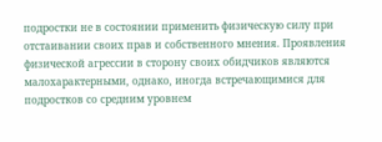подростки не в состоянии применить физическую силу при отстаивании своих прав и собственного мнения. Проявления физической агрессии в сторону своих обидчиков являются малохарактерными, однако, иногда встречающимися для подростков со средним уровнем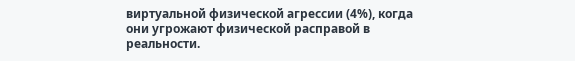виртуальной физической агрессии (4%), когда они угрожают физической расправой в реальности.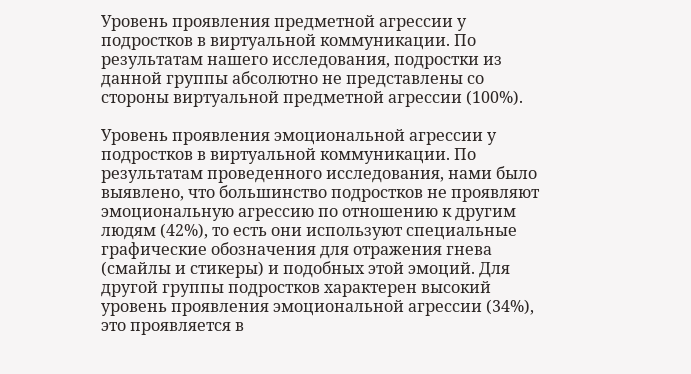Уровень проявления предметной агрессии у подростков в виртуальной коммуникации. По результатам нашего исследования, подростки из данной группы абсолютно не представлены со стороны виртуальной предметной агрессии (100%).

Уровень проявления эмоциональной агрессии у подростков в виртуальной коммуникации. По результатам проведенного исследования, нами было выявлено, что большинство подростков не проявляют эмоциональную агрессию по отношению к другим людям (42%), то есть они используют специальные графические обозначения для отражения гнева (смайлы и стикеры) и подобных этой эмоций. Для другой группы подростков характерен высокий уровень проявления эмоциональной агрессии (34%), это проявляется в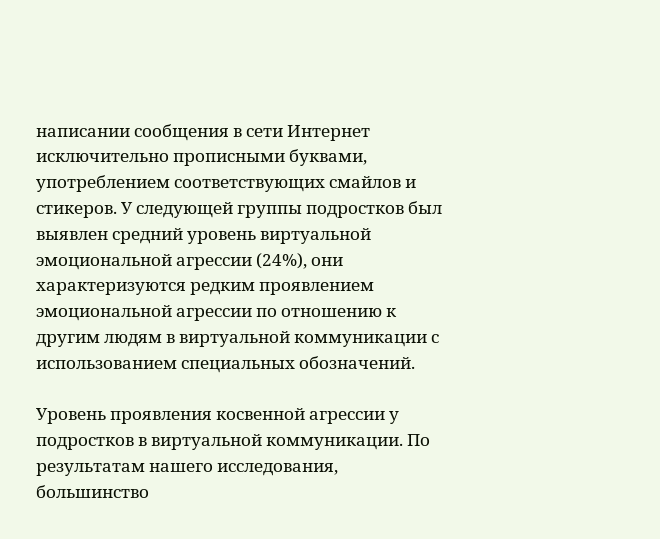написании сообщения в сети Интернет исключительно прописными буквами, употреблением соответствующих смайлов и стикеров. У следующей группы подростков был выявлен средний уровень виртуальной эмоциональной агрессии (24%), они характеризуются редким проявлением эмоциональной агрессии по отношению к другим людям в виртуальной коммуникации с использованием специальных обозначений.

Уровень проявления косвенной агрессии у подростков в виртуальной коммуникации. По результатам нашего исследования, большинство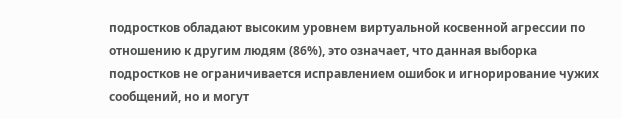подростков обладают высоким уровнем виртуальной косвенной агрессии по отношению к другим людям (86%), это означает, что данная выборка подростков не ограничивается исправлением ошибок и игнорирование чужих сообщений, но и могут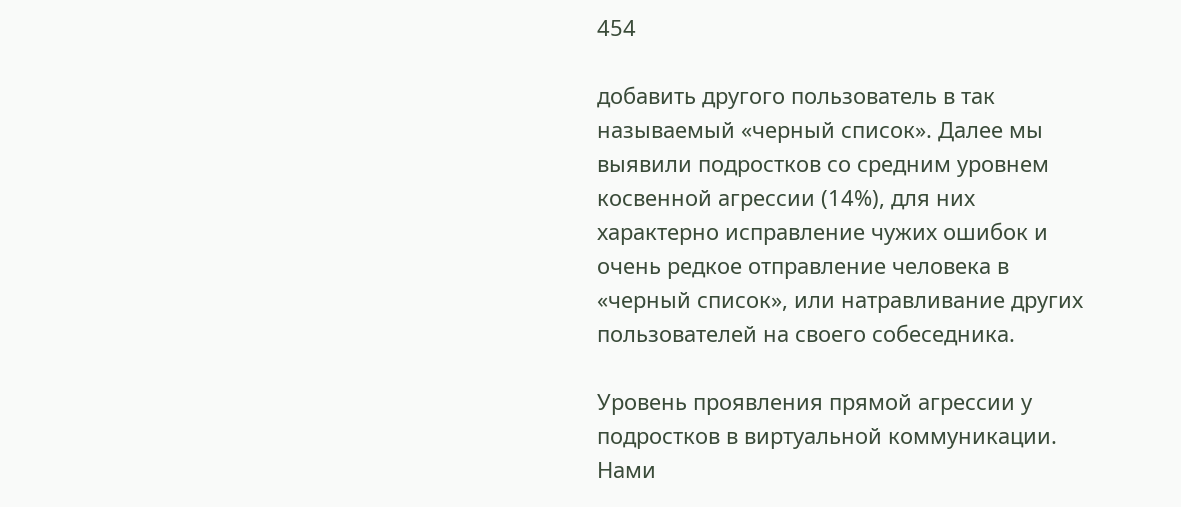454

добавить другого пользователь в так называемый «черный список». Далее мы выявили подростков со средним уровнем косвенной агрессии (14%), для них характерно исправление чужих ошибок и очень редкое отправление человека в «черный список», или натравливание других пользователей на своего собеседника.

Уровень проявления прямой агрессии у подростков в виртуальной коммуникации. Нами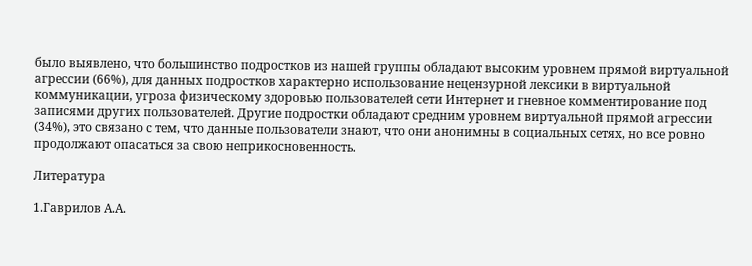было выявлено, что большинство подростков из нашей группы обладают высоким уровнем прямой виртуальной агрессии (66%), для данных подростков характерно использование нецензурной лексики в виртуальной коммуникации, угроза физическому здоровью пользователей сети Интернет и гневное комментирование под записями других пользователей. Другие подростки обладают средним уровнем виртуальной прямой агрессии (34%), это связано с тем, что данные пользователи знают, что они анонимны в социальных сетях, но все ровно продолжают опасаться за свою неприкосновенность.

Литература

1.Гаврилов А.А.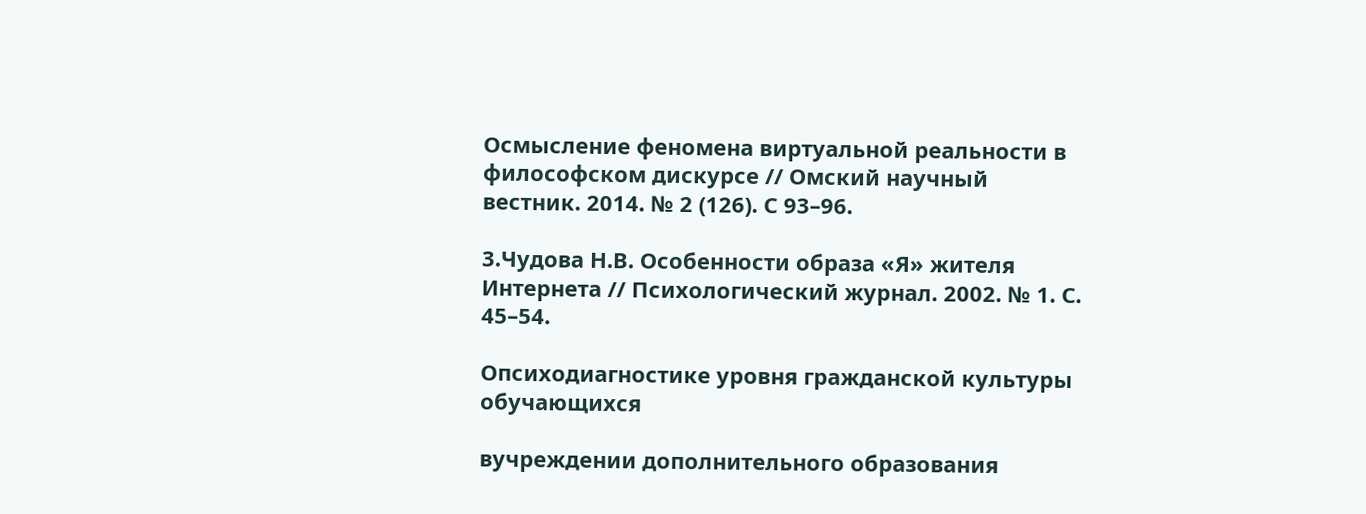Осмысление феномена виртуальной реальности в философском дискурсе // Омский научный вестник. 2014. № 2 (126). С 93–96.

3.Чудова Н.В. Особенности образа «Я» жителя Интернета // Психологический журнал. 2002. № 1. С. 45–54.

Опсиходиагностике уровня гражданской культуры обучающихся

вучреждении дополнительного образования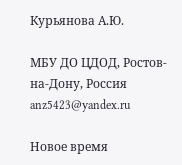Курьянова А.Ю.

МБУ ДО ЦДОД, Ростов-на-Дону, Россия anz5423@yandex.ru

Новое время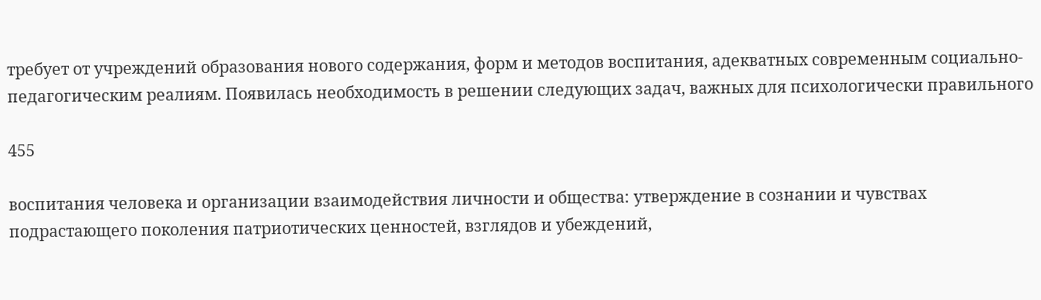требует от учреждений образования нового содержания, форм и методов воспитания, адекватных современным социально-педагогическим реалиям. Появилась необходимость в решении следующих задач, важных для психологически правильного

455

воспитания человека и организации взаимодействия личности и общества: утверждение в сознании и чувствах подрастающего поколения патриотических ценностей, взглядов и убеждений,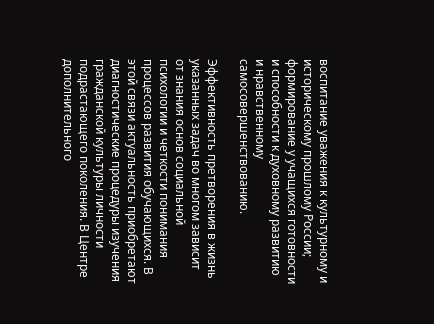воспитание уважения к культурному и историческому прошлому России; формирование у учащихся готовности и способности к духовному развитию и нравственному самосовершенствованию.

Эффективность претворения в жизнь указанных задач во многом зависит от знания основ социальной психологии и четкости понимания процессов развития обучающихся. В этой связи актуальность приобретают диагностические процедуры изучения гражданской культуры личности подрастающего поколения. В Центре дополнительного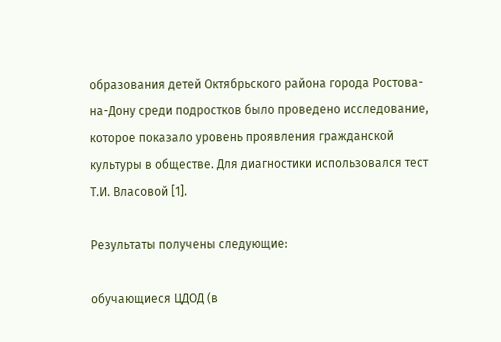образования детей Октябрьского района города Ростова-на-Дону среди подростков было проведено исследование, которое показало уровень проявления гражданской культуры в обществе. Для диагностики использовался тест Т.И. Власовой [1].

Результаты получены следующие:

обучающиеся ЦДОД (в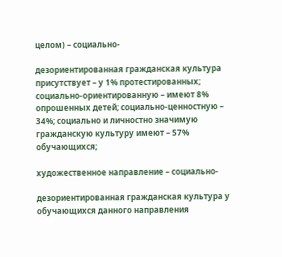целом) – социально-

дезориентированная гражданская культура присутствует – у 1% протестированных; социально-ориентированную – имеют 8% опрошенных детей; социально-ценностную – 34%; социально и личностно значимую гражданскую культуру имеют – 57% обучающихся;

художественное направление – социально-

дезориентированная гражданская культура у обучающихся данного направления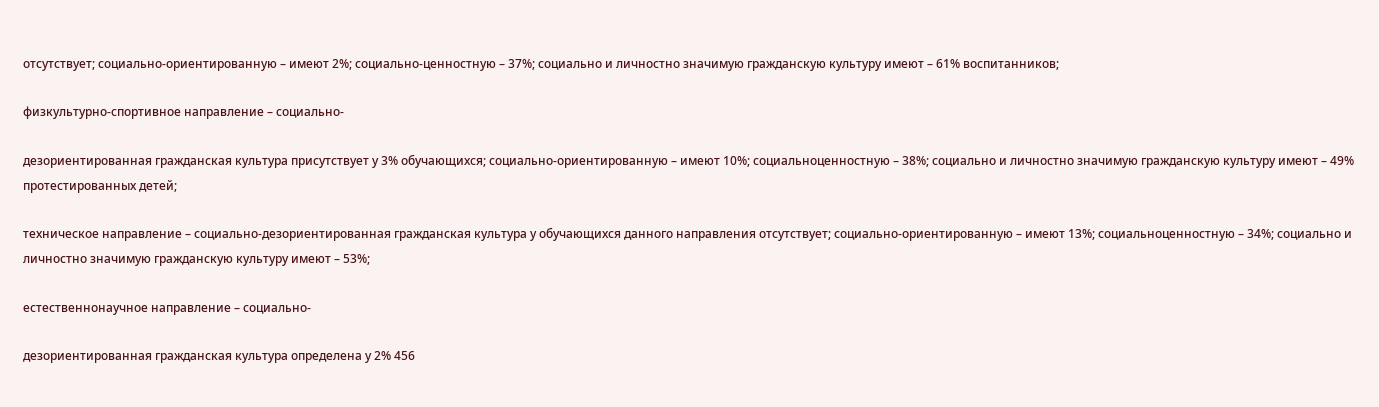отсутствует; социально-ориентированную – имеют 2%; социально-ценностную – 37%; социально и личностно значимую гражданскую культуру имеют – 61% воспитанников;

физкультурно-спортивное направление – социально-

дезориентированная гражданская культура присутствует у 3% обучающихся; социально-ориентированную – имеют 10%; социальноценностную – 38%; социально и личностно значимую гражданскую культуру имеют – 49% протестированных детей;

техническое направление – социально-дезориентированная гражданская культура у обучающихся данного направления отсутствует; социально-ориентированную – имеют 13%; социальноценностную – 34%; социально и личностно значимую гражданскую культуру имеют – 53%;

естественнонаучное направление – социально-

дезориентированная гражданская культура определена у 2% 456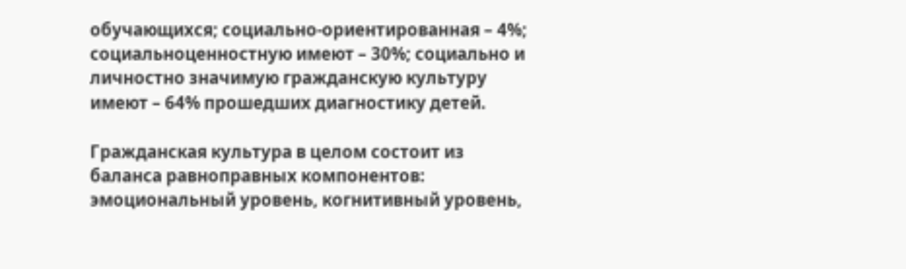обучающихся; социально-ориентированная – 4%; социальноценностную имеют – 30%; социально и личностно значимую гражданскую культуру имеют – 64% прошедших диагностику детей.

Гражданская культура в целом состоит из баланса равноправных компонентов: эмоциональный уровень, когнитивный уровень,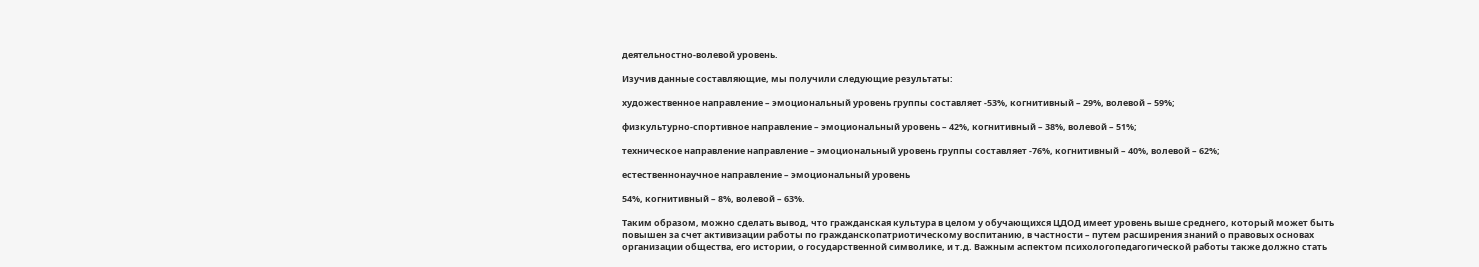деятельностно-волевой уровень.

Изучив данные составляющие, мы получили следующие результаты:

художественное направление – эмоциональный уровень группы составляет -53%, когнитивный – 29%, волевой – 59%;

физкультурно-спортивное направление – эмоциональный уровень – 42%, когнитивный – 38%, волевой – 51%;

техническое направление направление – эмоциональный уровень группы составляет -76%, когнитивный – 40%, волевой – 62%;

естественнонаучное направление – эмоциональный уровень

54%, когнитивный – 8%, волевой – 63%.

Таким образом, можно сделать вывод, что гражданская культура в целом у обучающихся ЦДОД имеет уровень выше среднего, который может быть повышен за счет активизации работы по гражданскопатриотическому воспитанию, в частности – путем расширения знаний о правовых основах организации общества, его истории, о государственной символике, и т.д. Важным аспектом психологопедагогической работы также должно стать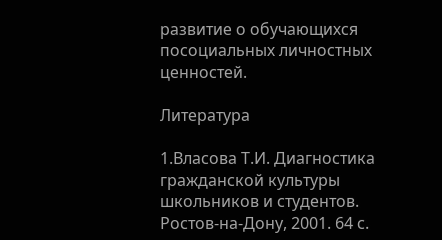развитие о обучающихся посоциальных личностных ценностей.

Литература

1.Власова Т.И. Диагностика гражданской культуры школьников и студентов. Ростов-на-Дону, 2001. 64 с.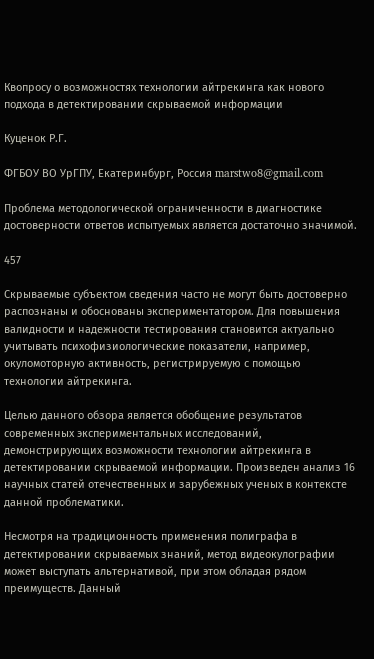Квопросу о возможностях технологии айтрекинга как нового подхода в детектировании скрываемой информации

Куценок Р.Г.

ФГБОУ ВО УрГПУ, Екатеринбург, Россия marstwo8@gmail.com

Проблема методологической ограниченности в диагностике достоверности ответов испытуемых является достаточно значимой.

457

Скрываемые субъектом сведения часто не могут быть достоверно распознаны и обоснованы экспериментатором. Для повышения валидности и надежности тестирования становится актуально учитывать психофизиологические показатели, например, окуломоторную активность, регистрируемую с помощью технологии айтрекинга.

Целью данного обзора является обобщение результатов современных экспериментальных исследований, демонстрирующих возможности технологии айтрекинга в детектировании скрываемой информации. Произведен анализ 16 научных статей отечественных и зарубежных ученых в контексте данной проблематики.

Несмотря на традиционность применения полиграфа в детектировании скрываемых знаний, метод видеокулографии может выступать альтернативой, при этом обладая рядом преимуществ. Данный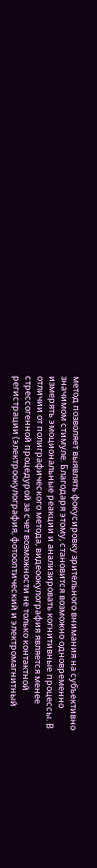метод позволяет выявлять фокусировку зрительного внимания на субъективно значимом стимуле. Благодаря этому, становится возможно одновременно измерять эмоциональные реакции и анализировать когнитивные процессы. В отличии от полиграфического метода, видеоокулография является менее стрессогенной процедурой за счет возможности не только контактной регистрации (электроокулография, фотооптический и электромагнитный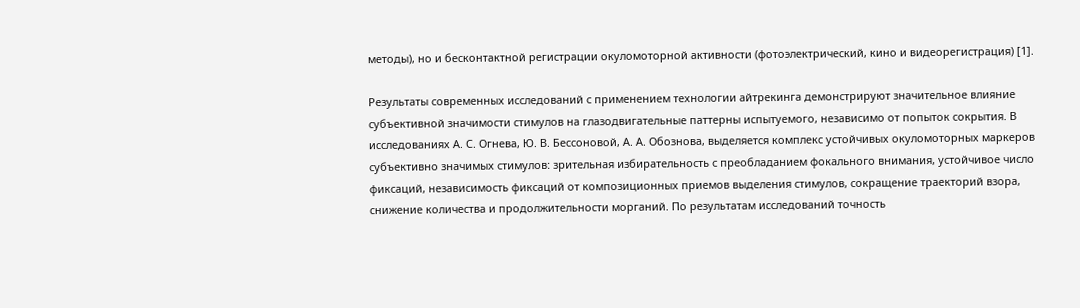методы), но и бесконтактной регистрации окуломоторной активности (фотоэлектрический, кино и видеорегистрация) [1].

Результаты современных исследований с применением технологии айтрекинга демонстрируют значительное влияние субъективной значимости стимулов на глазодвигательные паттерны испытуемого, независимо от попыток сокрытия. В исследованиях А. С. Огнева, Ю. В. Бессоновой, А. А. Обознова, выделяется комплекс устойчивых окуломоторных маркеров субъективно значимых стимулов: зрительная избирательность с преобладанием фокального внимания, устойчивое число фиксаций, независимость фиксаций от композиционных приемов выделения стимулов, сокращение траекторий взора, снижение количества и продолжительности морганий. По результатам исследований точность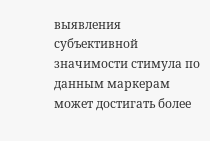выявления субъективной значимости стимула по данным маркерам может достигать более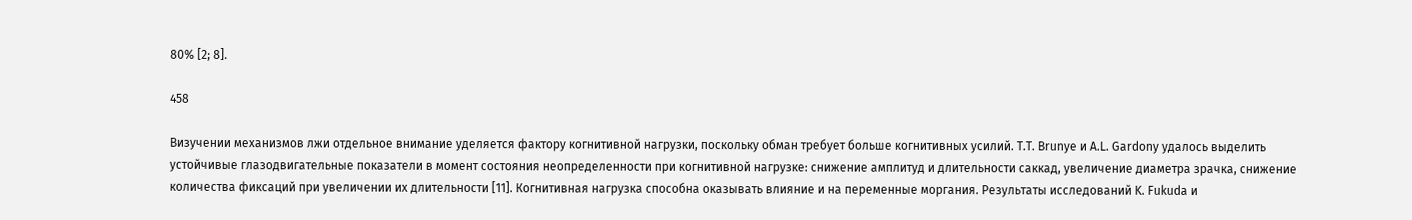80% [2; 8].

458

Визучении механизмов лжи отдельное внимание уделяется фактору когнитивной нагрузки, поскольку обман требует больше когнитивных усилий. T.T. Brunye и A.L. Gardony удалось выделить устойчивые глазодвигательные показатели в момент состояния неопределенности при когнитивной нагрузке: снижение амплитуд и длительности саккад, увеличение диаметра зрачка, снижение количества фиксаций при увеличении их длительности [11]. Когнитивная нагрузка способна оказывать влияние и на переменные моргания. Результаты исследований K. Fukuda и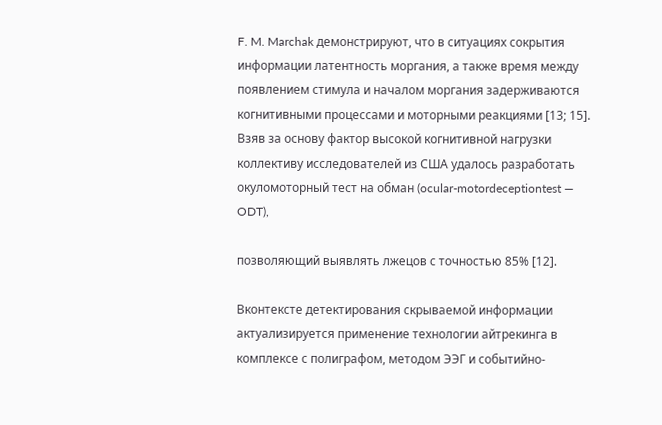F. M. Marchak демонстрируют, что в ситуациях сокрытия информации латентность моргания, а также время между появлением стимула и началом моргания задерживаются когнитивными процессами и моторными реакциями [13; 15]. Взяв за основу фактор высокой когнитивной нагрузки коллективу исследователей из США удалось разработать окуломоторный тест на обман (ocular-motordeceptiontest — ODT),

позволяющий выявлять лжецов с точностью 85% [12].

Вконтексте детектирования скрываемой информации актуализируется применение технологии айтрекинга в комплексе с полиграфом, методом ЭЭГ и событийно-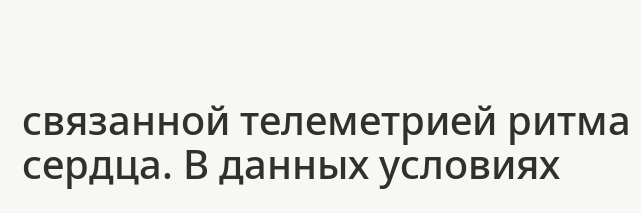связанной телеметрией ритма сердца. В данных условиях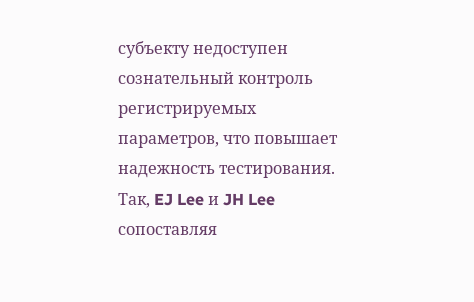субъекту недоступен сознательный контроль регистрируемых параметров, что повышает надежность тестирования. Так, EJ Lee и JH Lee сопоставляя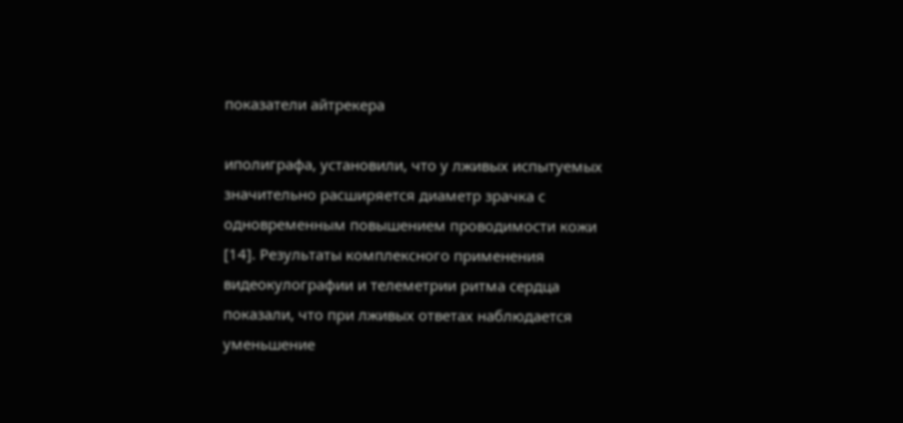показатели айтрекера

иполиграфа, установили, что у лживых испытуемых значительно расширяется диаметр зрачка с одновременным повышением проводимости кожи [14]. Результаты комплексного применения видеокулографии и телеметрии ритма сердца показали, что при лживых ответах наблюдается уменьшение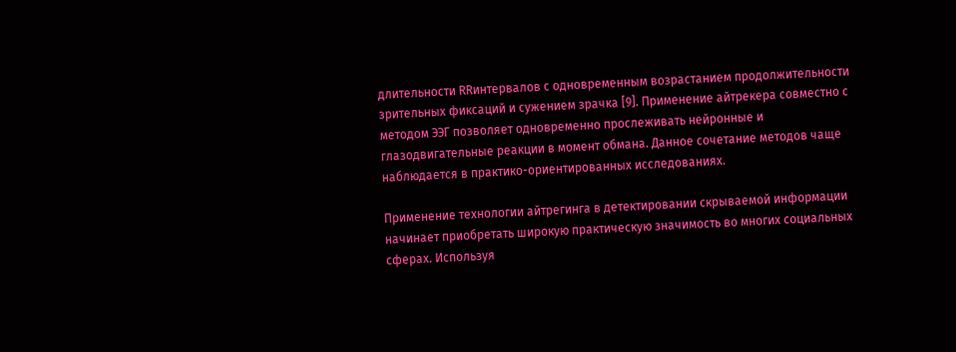длительности RRинтервалов с одновременным возрастанием продолжительности зрительных фиксаций и сужением зрачка [9]. Применение айтрекера совместно с методом ЭЭГ позволяет одновременно прослеживать нейронные и глазодвигательные реакции в момент обмана. Данное сочетание методов чаще наблюдается в практико-ориентированных исследованиях.

Применение технологии айтрегинга в детектировании скрываемой информации начинает приобретать широкую практическую значимость во многих социальных сферах. Используя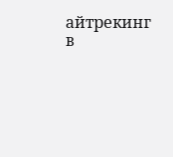айтрекинг в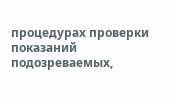процедурах проверки показаний подозреваемых,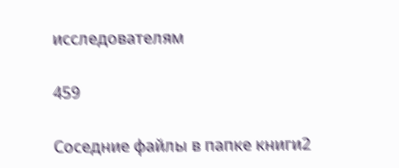исследователям

459

Соседние файлы в папке книги2